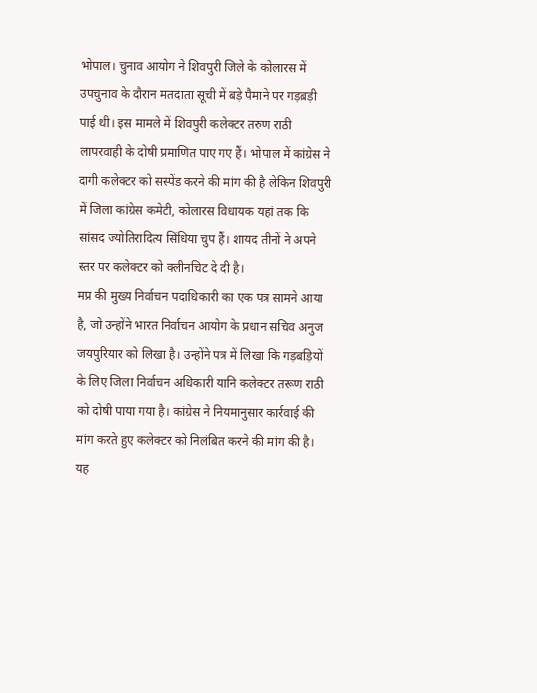भोपाल। चुनाव आयोग ने शिवपुरी जिले के कोलारस में उपचुनाव के दौरान मतदाता सूची में बड़े पैमाने पर गड़ब़ड़ी पाई थी। इस मामले में शिवपुरी कलेक्टर तरुण राठी लापरवाही के दोषी प्रमाणित पाए गए हैं। भोपाल में कांग्रेस ने दागी कलेक्टर को सस्पेंड करने की मांग की है लेकिन शिवपुरी में जिला कांग्रेस कमेटी, कोलारस विधायक यहां तक कि सांसद ज्योतिरादित्य सिंधिया चुप हैं। शायद तीनों ने अपने स्तर पर कलेक्टर को क्लीनचिट दे दी है।
मप्र की मुख्य निर्वाचन पदाधिकारी का एक पत्र सामने आया है, जो उन्होंने भारत निर्वाचन आयोग के प्रधान सचिव अनुज जयपुरियार को लिखा है। उन्होंने पत्र में लिखा कि गड़बड़ियों के लिए जिला निर्वाचन अधिकारी यानि कलेक्टर तरूण राठी को दोषी पाया गया है। कांग्रेस ने नियमानुसार कार्रवाई की मांग करते हुए कलेक्टर को निलंबित करने की मांग की है।
यह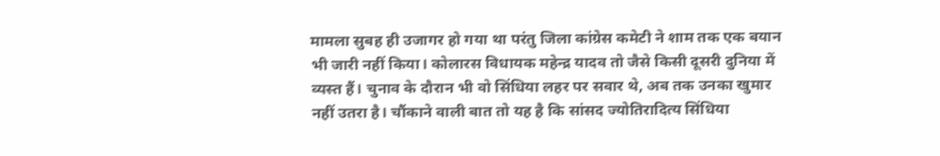मामला सुबह ही उजागर हो गया था परंतु जिला कांग्रेस कमेटी ने शाम तक एक बयान भी जारी नहीं किया। कोलारस विधायक महेन्द्र यादव तो जैसे किसी दूसरी दुनिया में व्यस्त हैं। चुनाव के दौरान भी वो सिंधिया लहर पर सवार थे, अब तक उनका खुमार नहीं उतरा है। चौंकाने वाली बात तो यह है कि सांसद ज्योतिरादित्य सिंधिया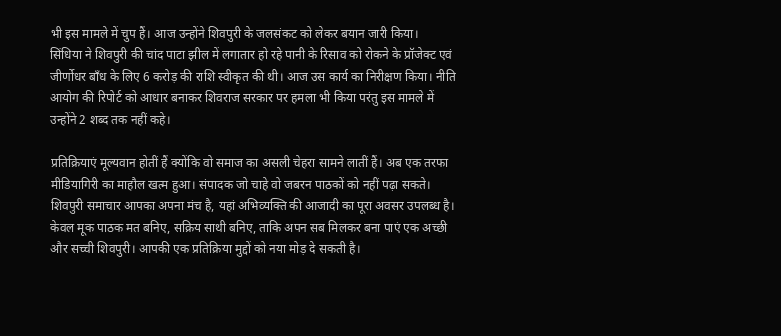भी इस मामले में चुप हैं। आज उन्होंने शिवपुरी के जलसंकट को लेकर बयान जारी किया।
सिंधिया ने शिवपुरी की चांद पाटा झील में लगातार हो रहे पानी के रिसाव को रोकने के प्रॉजेक्ट एवं जीर्णोधर बाँध के लिए 6 करोड़ की राशि स्वीकृत की थी। आज उस कार्य का निरीक्षण किया। नीति आयोग की रिपोर्ट को आधार बनाकर शिवराज सरकार पर हमला भी किया परंतु इस मामले में उन्होंने 2 शब्द तक नहीं कहे।

प्रतिक्रियाएं मूल्यवान होतीं हैं क्योंकि वो समाज का असली चेहरा सामने लातीं हैं। अब एक तरफा मीडियागिरी का माहौल खत्म हुआ। संपादक जो चाहे वो जबरन पाठकों को नहीं पढ़ा सकते। शिवपुरी समाचार आपका अपना मंच है, यहां अभिव्यक्ति की आजादी का पूरा अवसर उपलब्ध है। केवल मूक पाठक मत बनिए, सक्रिय साथी बनिए, ताकि अपन सब मिलकर बना पाएं एक अच्छी और सच्ची शिवपुरी। आपकी एक प्रतिक्रिया मुद्दों को नया मोड़ दे सकती है।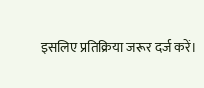इसलिए प्रतिक्रिया जरूर दर्ज करें।